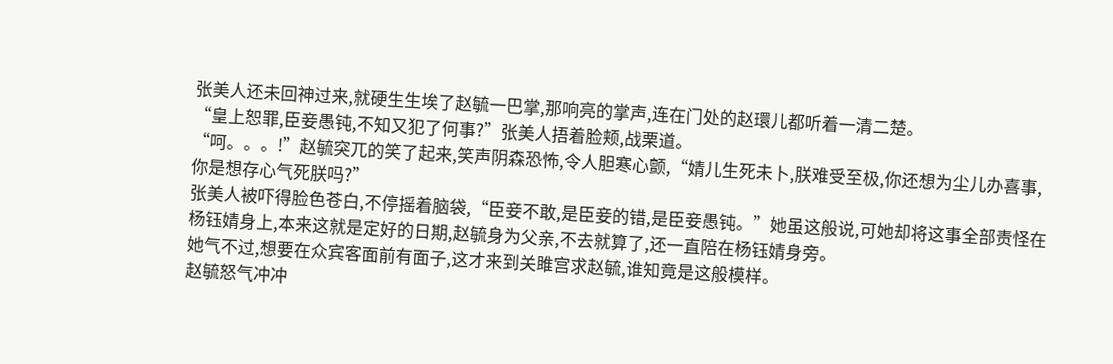张美人还未回神过来,就硬生生埃了赵毓一巴掌,那响亮的掌声,连在门处的赵環儿都听着一清二楚。
“皇上恕罪,臣妾愚钝,不知又犯了何事?”张美人捂着脸颊,战栗道。
“呵。。。!”赵毓突兀的笑了起来,笑声阴森恐怖,令人胆寒心颤,“婧儿生死未卜,朕难受至极,你还想为尘儿办喜事,你是想存心气死朕吗?”
张美人被吓得脸色苍白,不停摇着脑袋,“臣妾不敢,是臣妾的错,是臣妾愚钝。”她虽这般说,可她却将这事全部责怪在杨钰婧身上,本来这就是定好的日期,赵毓身为父亲,不去就算了,还一直陪在杨钰婧身旁。
她气不过,想要在众宾客面前有面子,这才来到关雎宫求赵毓,谁知竟是这般模样。
赵毓怒气冲冲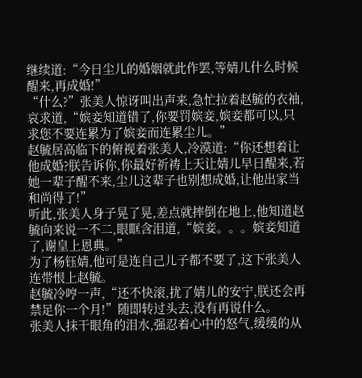继续道:“今日尘儿的婚姻就此作罢,等婧儿什么时候醒来,再成婚!”
“什么?”张美人惊讶叫出声来,急忙拉着赵毓的衣袖,哀求道,“嫔妾知道错了,你要罚嫔妾,嫔妾都可以,只求您不要连累为了嫔妾而连累尘儿。”
赵毓居高临下的俯视着张美人,冷漠道:“你还想着让他成婚?朕告诉你,你最好祈祷上天让婧儿早日醒来,若她一辈子醒不来,尘儿这辈子也别想成婚,让他出家当和尚得了!”
听此,张美人身子晃了晃,差点就摔倒在地上,他知道赵毓向来说一不二,眼眶含泪道,“嫔妾。。。嫔妾知道了,谢皇上恩典。”
为了杨钰婧,他可是连自己儿子都不要了,这下张美人连带恨上赵毓。
赵毓冷哼一声,“还不快滚,扰了婧儿的安宁,朕还会再禁足你一个月!”随即转过头去,没有再说什么。
张美人抹干眼角的泪水,强忍着心中的怒气,缓缓的从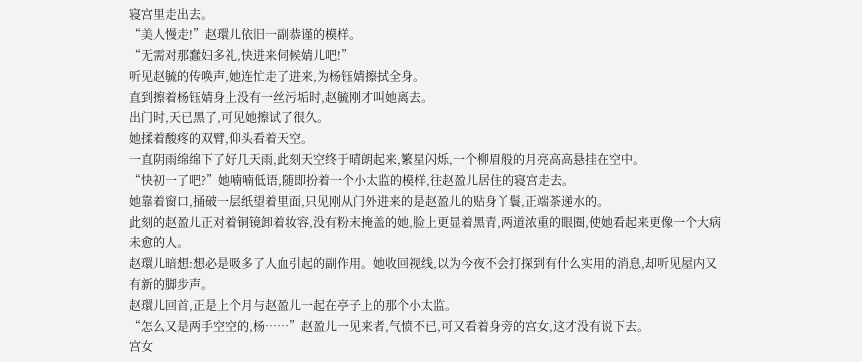寝宫里走出去。
“美人慢走!”赵環儿依旧一副恭谨的模样。
“无需对那蠢妇多礼,快进来伺候婧儿吧!”
听见赵毓的传唤声,她连忙走了进来,为杨钰婧擦拭全身。
直到擦着杨钰婧身上没有一丝污垢时,赵毓刚才叫她离去。
出门时,天已黑了,可见她擦试了很久。
她揉着酸疼的双臂,仰头看着天空。
一直阴雨绵绵下了好几天雨,此刻天空终于晴朗起来,繁星闪烁,一个柳眉般的月亮高高悬挂在空中。
“快初一了吧?”她喃喃低语,随即扮着一个小太监的模样,往赵盈儿居住的寝宫走去。
她靠着窗口,捅破一层纸望着里面,只见刚从门外进来的是赵盈儿的贴身丫鬟,正端茶递水的。
此刻的赵盈儿正对着铜镜卸着妆容,没有粉末掩盖的她,脸上更显着黑青,两道浓重的眼圈,使她看起来更像一个大病未愈的人。
赵環儿暗想:想必是吸多了人血引起的副作用。她收回视线,以为今夜不会打探到有什么实用的消息,却听见屋内又有新的脚步声。
赵環儿回首,正是上个月与赵盈儿一起在亭子上的那个小太监。
“怎么又是两手空空的,杨……”赵盈儿一见来者,气愤不已,可又看着身旁的宫女,这才没有说下去。
宫女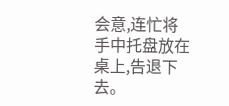会意,连忙将手中托盘放在桌上,告退下去。